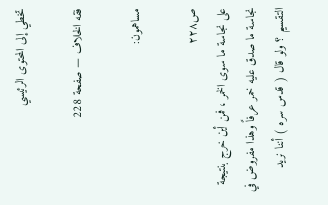تخطي إلى المحتوى الرئيسي

فقه الخلاف — صفحة 228

مساهمون:

ص٢٢٨
على نجاسة ما سوى الخمر ، فمن أين خرج بنتيجة نجاسة ما صدق عليه خمر عرفاً وهذا مفروض في التقسيم ؟ ولو قال ( قدس سره ) أننا نريد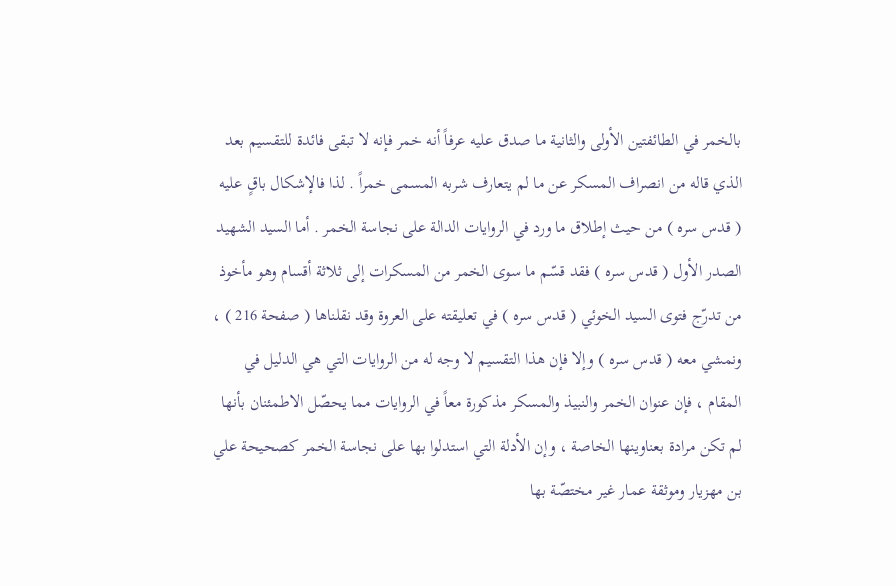بالخمر في الطائفتين الأولى والثانية ما صدق عليه عرفاً أنه خمر فإنه لا تبقى فائدة للتقسيم بعد الذي قاله من انصراف المسكر عن ما لم يتعارف شربه المسمى خمراً . لذا فالإشكال باقٍ عليه ( قدس سره ) من حيث إطلاق ما ورد في الروايات الدالة على نجاسة الخمر . أما السيد الشهيد الصدر الأول ( قدس سره ) فقد قسّم ما سوى الخمر من المسكرات إلى ثلاثة أقسام وهو مأخوذ من تدرّج فتوى السيد الخوئي ( قدس سره ) في تعليقته على العروة وقد نقلناها ( صفحة 216 ) ، ونمشي معه ( قدس سره ) وإلا فإن هذا التقسيم لا وجه له من الروايات التي هي الدليل في المقام ، فإن عنوان الخمر والنبيذ والمسكر مذكورة معاً في الروايات مما يحصّل الاطمئنان بأنها لم تكن مرادة بعناوينها الخاصة ، وإن الأدلة التي استدلوا بها على نجاسة الخمر كصحيحة علي بن مهزيار وموثقة عمار غير مختصّة بها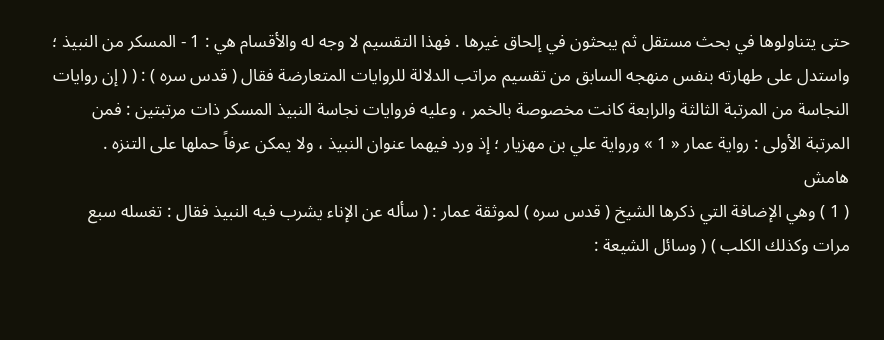حتى يتناولوها في بحث مستقل ثم يبحثون في إلحاق غيرها . فهذا التقسيم لا وجه له والأقسام هي : 1 - المسكر من النبيذ ؛ واستدل على طهارته بنفس منهجه السابق من تقسيم مراتب الدلالة للروايات المتعارضة فقال ( قدس سره ) : ( ( إن روايات النجاسة من المرتبة الثالثة والرابعة كانت مخصوصة بالخمر ، وعليه فروايات نجاسة النبيذ المسكر ذات مرتبتين : فمن المرتبة الأولى : رواية عمار « 1 » ورواية علي بن مهزيار ؛ إذ ورد فيهما عنوان النبيذ ، ولا يمكن عرفاً حملها على التنزه .
هامش
( 1 ) وهي الإضافة التي ذكرها الشيخ ( قدس سره ) لموثقة عمار : ( سأله عن الإناء يشرب فيه النبيذ فقال : تغسله سبع مرات وكذلك الكلب ) ( وسائل الشيعة :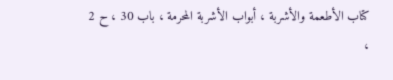كتاب الأطعمة والأشربة ، أبواب الأشربة المحرمة ، باب 30 ، ح 2 ،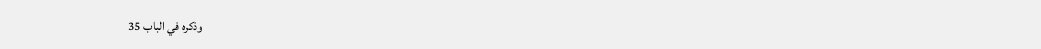وذكره في الباب 35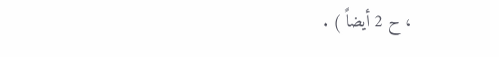، ح 2 أيضاً ) .